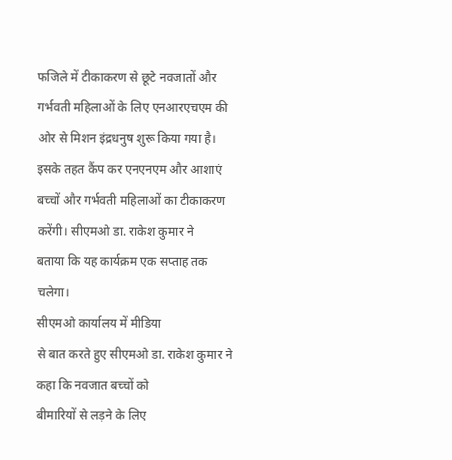फजिले में टीकाकरण से छूटे नवजातों और गर्भवती महिलाओं के लिए एनआरएचएम की
ओर से मिशन इंद्रधनुष शुरू किया गया है। इसके तहत कैंप कर एनएनएम और आशाएं
बच्चों और गर्भवती महिलाओं का टीकाकरण करेंगी। सीएमओ डा. राकेश कुमार ने
बताया कि यह कार्यक्रम एक सप्ताह तक चलेगा।
सीएमओ कार्यालय में मीडिया
से बात करते हुए सीएमओ डा. राकेश कुमार ने कहा कि नवजात बच्चों को
बीमारियों से लड़ने के लिए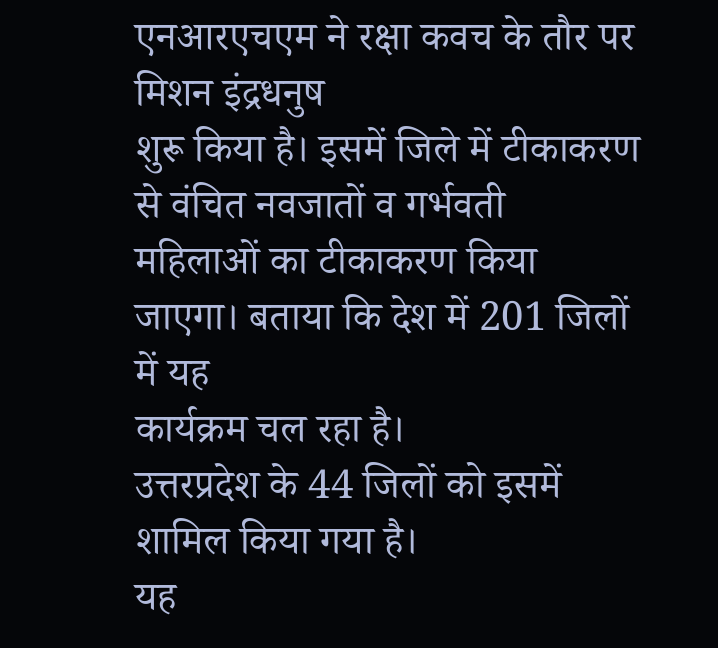एनआरएचएम ने रक्षा कवच के तौर पर मिशन इंद्रधनुष
शुरू किया है। इसमें जिले में टीकाकरण से वंचित नवजातों व गर्भवती
महिलाओं का टीकाकरण किया जाएगा। बताया कि देश में 201 जिलों में यह
कार्यक्रम चल रहा है।
उत्तरप्रदेश के 44 जिलों को इसमें शामिल किया गया है।
यह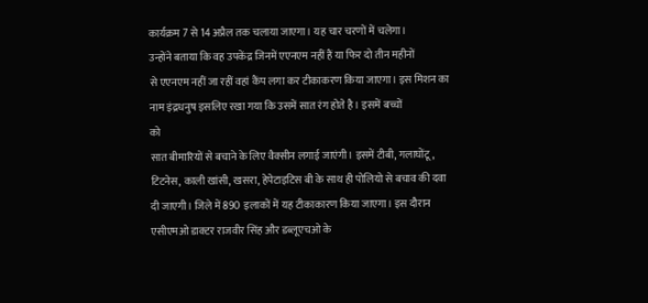कार्यक्रम 7 से 14 अप्रैल तक चलाया जाएगा। यह चार चरणों में चलेगा।
उन्होंने बताया कि वह उपकेंद्र जिनमें एएनएम नहीं हैं या फिर दो तीन महीनों
से एएनएम नहीं जा रहीं वहां कैंप लगा कर टीकाकरण किया जाएगा। इस मिशन का
नाम इंद्रधनुष इसलिए रखा गया कि उसमें सात रंग होते है। इसमें बच्चों
को
सात बीमारियों से बचाने के लिए वैक्सीन लगाई जाएंगी। इसमें टीबी, गलाघोंटू,
टिटनेस, काली खांसी, खसरा, हेपेटाइटिस बी के साथ ही पोलियो से बचाव की दवा
दी जाएगी। जिले में 890 इलाकों में यह टीकाकारण किया जाएगा। इस दौरान
एसीएमओ डाक्टर राजवीर सिंह और डब्लूएचओ के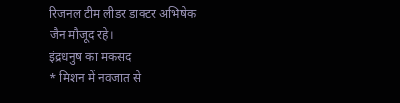रिजनल टीम लीडर डाक्टर अभिषेक
जैन मौजूद रहे।
इंद्रधनुष का मकसद
* मिशन में नवजात से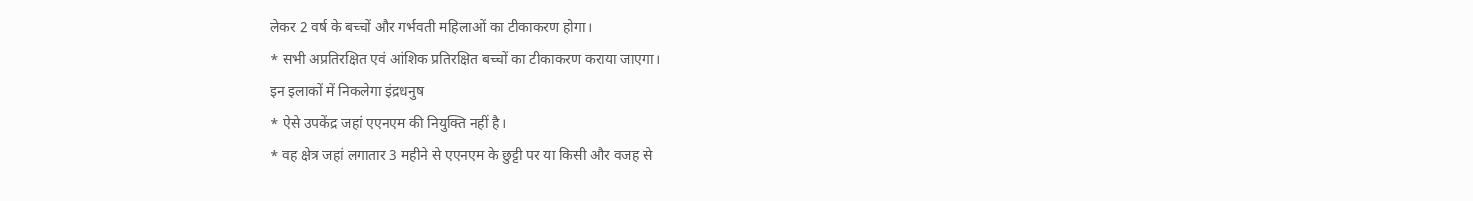लेकर 2 वर्ष के बच्चों और गर्भवती महिलाओं का टीकाकरण होगा।
* सभी अप्रतिरक्षित एवं आंशिक प्रतिरक्षित बच्चों का टीकाकरण कराया जाएगा।
इन इलाकों में निकलेगा इंद्रधनुष
* ऐसे उपकेंद्र जहां एएनएम की नियुक्ति नहीं है।
* वह क्षेत्र जहां लगातार 3 महीने से एएनएम के छुट्टी पर या किसी और वजह से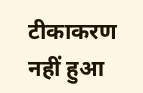टीकाकरण नहीं हुआ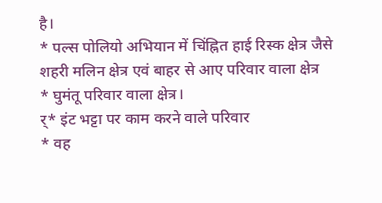है।
* पल्स पोलियो अभियान में चिंह्नित हाई रिस्क क्षेत्र जैसे शहरी मलिन क्षेत्र एवं बाहर से आए परिवार वाला क्षेत्र
* घुमंतू परिवार वाला क्षेत्र।
र्* इंट भट्टा पर काम करने वाले परिवार
* वह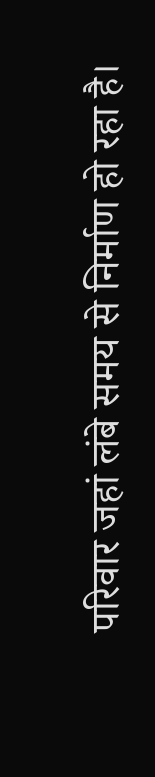परिवार जहां लंबे समय से निर्माण हो रहा है।